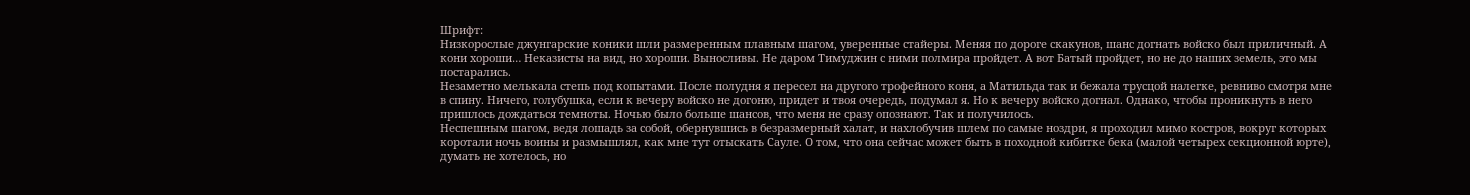Шрифт:
Низкорослые джунгарские коники шли размеренным плавным шагом, уверенные стайеры. Меняя по дороге скакунов, шанс догнать войско был приличный. А кони хороши… Неказисты на вид, но хороши. Выносливы. Не даром Тимуджин с ними полмира пройдет. А вот Батый пройдет, но не до наших земель, это мы постарались.
Незаметно мелькала степь под копытами. После полудня я пересел на другого трофейного коня, а Матильда так и бежала трусцой налегке, ревниво смотря мне в спину. Ничего, голубушка, если к вечеру войско не догоню, придет и твоя очередь, подумал я. Но к вечеру войско догнал. Однако, чтобы проникнуть в него пришлось дождаться темноты. Ночью было больше шансов, что меня не сразу опознают. Так и получилось.
Неспешным шагом, ведя лошадь за собой, обернувшись в безразмерный халат, и нахлобучив шлем по самые ноздри, я проходил мимо костров, вокруг которых коротали ночь воины и размышлял, как мне тут отыскать Сауле. О том, что она сейчас может быть в походной кибитке бека (малой четырех секционной юрте), думать не хотелось, но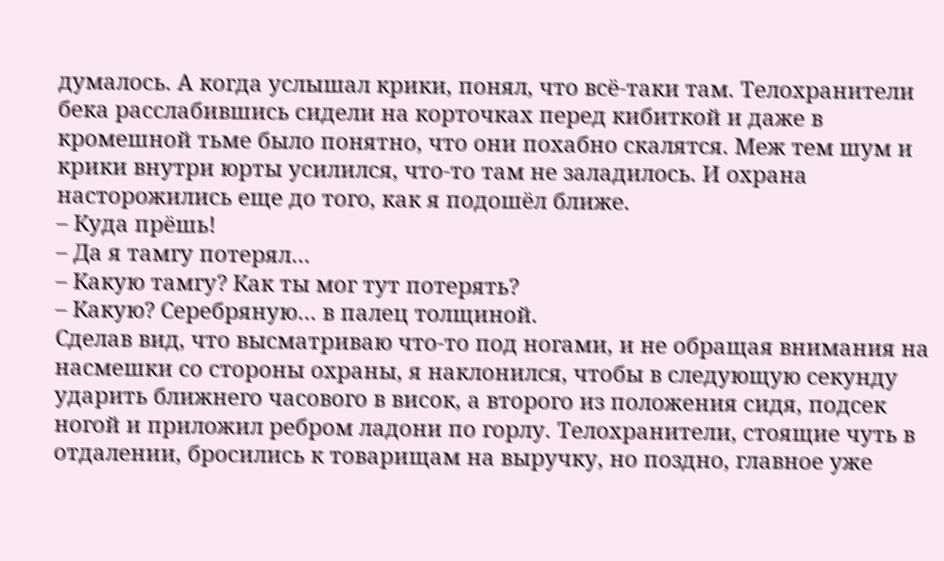думалось. А когда услышал крики, понял, что всё-таки там. Телохранители бека расслабившись сидели на корточках перед кибиткой и даже в кромешной тьме было понятно, что они похабно скалятся. Меж тем шум и крики внутри юрты усилился, что-то там не заладилось. И охрана насторожились еще до того, как я подошёл ближе.
– Куда прёшь!
– Да я тамгу потерял…
– Какую тамгу? Как ты мог тут потерять?
– Какую? Серебряную… в палец толщиной.
Сделав вид, что высматриваю что-то под ногами, и не обращая внимания на насмешки со стороны охраны, я наклонился, чтобы в следующую секунду ударить ближнего часового в висок, а второго из положения сидя, подсек ногой и приложил ребром ладони по горлу. Телохранители, стоящие чуть в отдалении, бросились к товарищам на выручку, но поздно, главное уже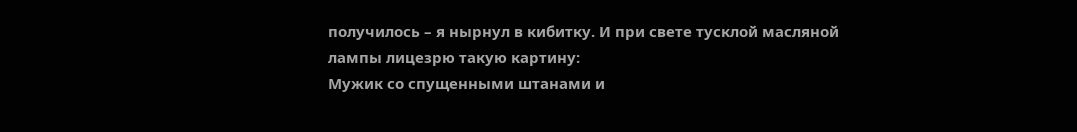получилось – я нырнул в кибитку. И при свете тусклой масляной лампы лицезрю такую картину:
Мужик со спущенными штанами и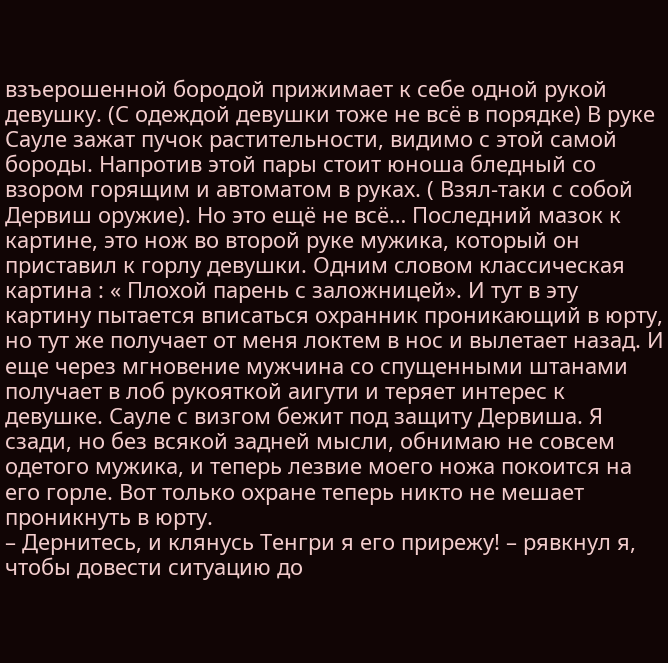взъерошенной бородой прижимает к себе одной рукой девушку. (С одеждой девушки тоже не всё в порядке) В руке Сауле зажат пучок растительности, видимо с этой самой бороды. Напротив этой пары стоит юноша бледный со взором горящим и автоматом в руках. ( Взял-таки с собой Дервиш оружие). Но это ещё не всё… Последний мазок к картине, это нож во второй руке мужика, который он приставил к горлу девушки. Одним словом классическая картина : « Плохой парень с заложницей». И тут в эту картину пытается вписаться охранник проникающий в юрту, но тут же получает от меня локтем в нос и вылетает назад. И еще через мгновение мужчина со спущенными штанами получает в лоб рукояткой аигути и теряет интерес к девушке. Сауле с визгом бежит под защиту Дервиша. Я сзади, но без всякой задней мысли, обнимаю не совсем одетого мужика, и теперь лезвие моего ножа покоится на его горле. Вот только охране теперь никто не мешает проникнуть в юрту.
– Дернитесь, и клянусь Тенгри я его прирежу! – рявкнул я, чтобы довести ситуацию до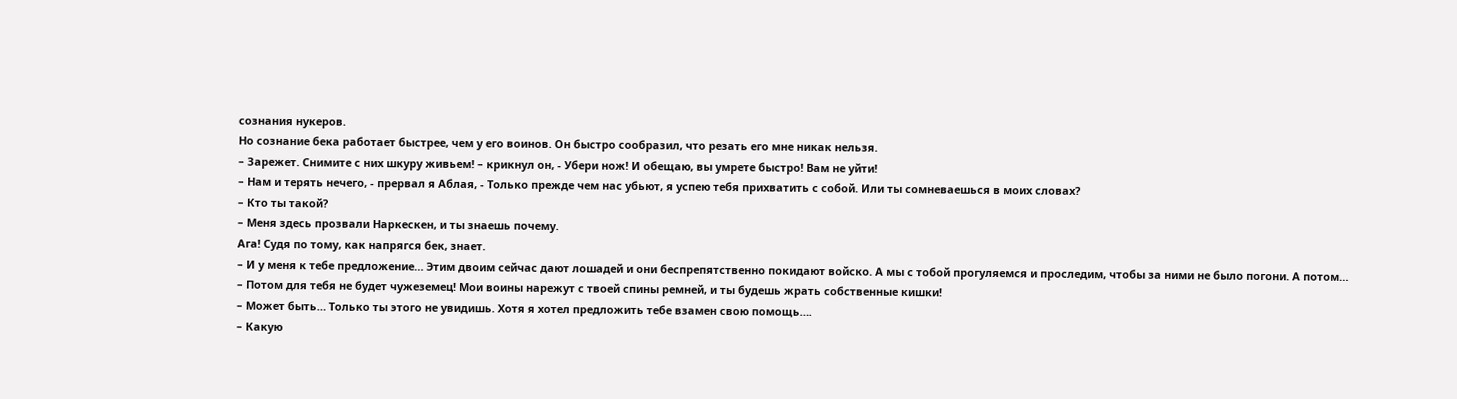сознания нукеров.
Но сознание бека работает быстрее, чем у его воинов. Он быстро сообразил, что резать его мне никак нельзя.
– Зарежет. Снимите с них шкуру живьем! – крикнул он, - Убери нож! И обещаю, вы умрете быстро! Вам не уйти!
– Нам и терять нечего, - прервал я Аблая, - Только прежде чем нас убьют, я успею тебя прихватить с собой. Или ты сомневаешься в моих словах?
– Кто ты такой?
– Меня здесь прозвали Наркескен, и ты знаешь почему.
Ага! Судя по тому, как напрягся бек, знает.
– И у меня к тебе предложение… Этим двоим сейчас дают лошадей и они беспрепятственно покидают войско. А мы с тобой прогуляемся и проследим, чтобы за ними не было погони. А потом…
– Потом для тебя не будет чужеземец! Мои воины нарежут с твоей спины ремней, и ты будешь жрать собственные кишки!
– Может быть… Только ты этого не увидишь. Хотя я хотел предложить тебе взамен свою помощь….
– Какую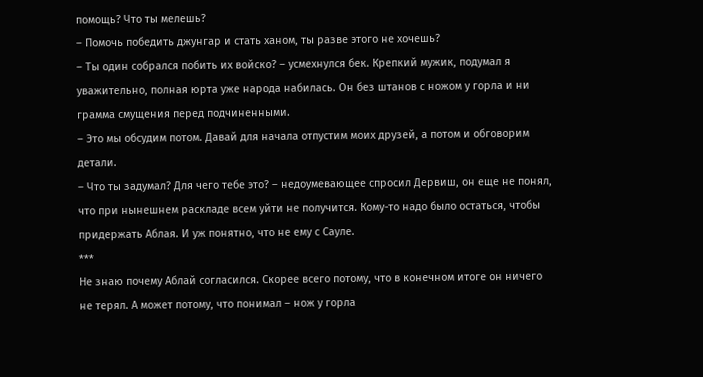помощь? Что ты мелешь?
– Помочь победить джунгар и стать ханом, ты разве этого не хочешь?
– Ты один собрался побить их войско? – усмехнулся бек. Крепкий мужик, подумал я уважительно, полная юрта уже народа набилась. Он без штанов с ножом у горла и ни грамма смущения перед подчиненными.
– Это мы обсудим потом. Давай для начала отпустим моих друзей, а потом и обговорим детали.
– Что ты задумал? Для чего тебе это? – недоумевающее спросил Дервиш, он еще не понял, что при нынешнем раскладе всем уйти не получится. Кому-то надо было остаться, чтобы придержать Аблая. И уж понятно, что не ему с Сауле.
***
Не знаю почему Аблай согласился. Скорее всего потому, что в конечном итоге он ничего не терял. А может потому, что понимал – нож у горла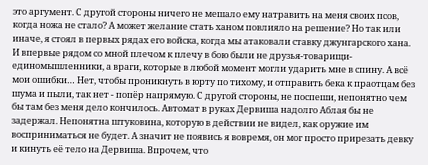это аргумент. С другой стороны ничего не мешало ему натравить на меня своих псов, когда ножа не стало? А может желание стать ханом повлияло на решение? Но так или иначе, я стоял в первых рядах его войска, когда мы атаковали ставку джунгарского хана. И впервые рядом со мной плечом к плечу в бою были не друзья-товарищи-единомышленники, а враги, которые в любой момент могли ударить мне в спину. А всё мои ошибки… Нет, чтобы проникнуть в юрту по тихому, и отправить бека к праотцам без шума и пыли, так нет - попёр напрямую. С другой стороны, не поспеши, непонятно чем бы там без меня дело кончилось. Автомат в руках Дервиша надолго Аблая бы не задержал. Непонятна штуковина, которую в действии не видел, как оружие им восприниматься не будет. А значит не появись я вовремя, он мог просто прирезать девку и кинуть её тело на Дервиша. Впрочем, что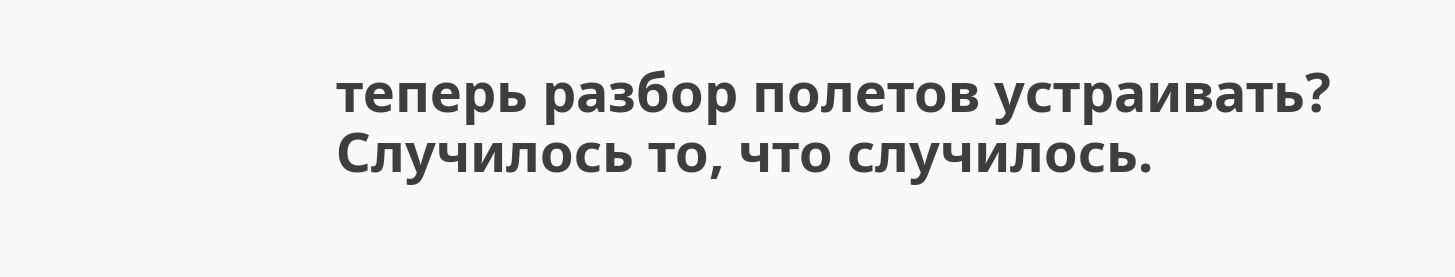теперь разбор полетов устраивать? Случилось то, что случилось.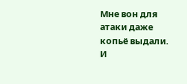Мне вон для атаки даже копьё выдали. И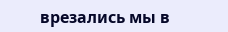врезались мы в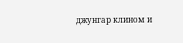джунгар клином и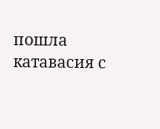пошла катавасия с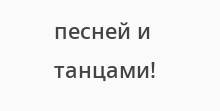песней и танцами!